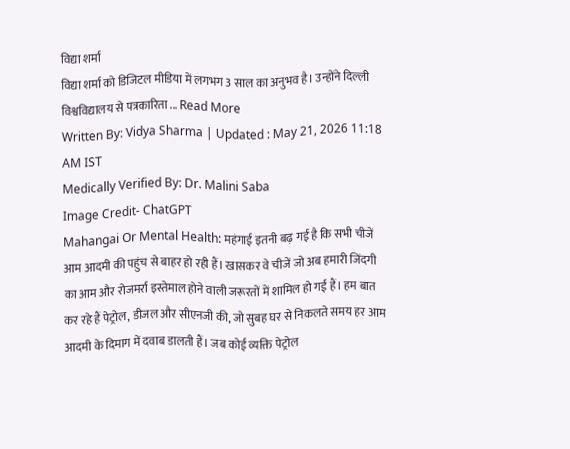विद्या शर्मा
विद्या शर्मा को डिजिटल मीडिया में लगभग 3 साल का अनुभव है। उन्होंने दिल्ली विश्वविद्यालय से पत्रकारिता ... Read More
Written By: Vidya Sharma | Updated : May 21, 2026 11:18 AM IST
Medically Verified By: Dr. Malini Saba
Image Credit- ChatGPT
Mahangai Or Mental Health: महंगाई इतनी बढ़ गई है कि सभी चीजें आम आदमी की पहुंच से बाहर हो रही हैं। खासकर वे चीजें जो अब हमारी जिंदगी का आम और रोजमर्रा इस्तेमाल होने वाली जरूरतों में शामिल हो गई हैं। हम बात कर रहे हैं पेट्रोल, डीजल और सीएनजी की, जो सुबह घर से निकलते समय हर आम आदमी के दिमाग में दवाब डालती हैं। जब कोई व्यक्ति पेट्रोल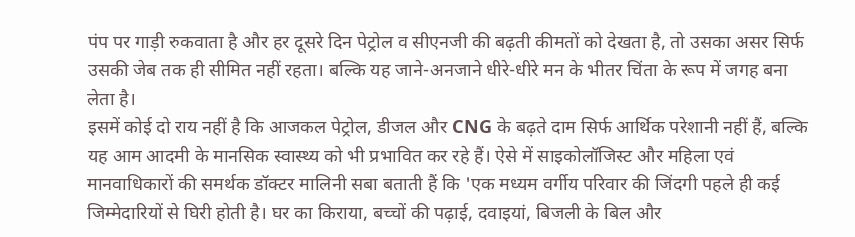पंप पर गाड़ी रुकवाता है और हर दूसरे दिन पेट्रोल व सीएनजी की बढ़ती कीमतों को देखता है, तो उसका असर सिर्फ उसकी जेब तक ही सीमित नहीं रहता। बल्कि यह जाने-अनजाने धीरे-धीरे मन के भीतर चिंता के रूप में जगह बना लेता है।
इसमें कोई दो राय नहीं है कि आजकल पेट्रोल, डीजल और CNG के बढ़ते दाम सिर्फ आर्थिक परेशानी नहीं हैं, बल्कि यह आम आदमी के मानसिक स्वास्थ्य को भी प्रभावित कर रहे हैं। ऐसे में साइकोलॉजिस्ट और महिला एवं मानवाधिकारों की समर्थक डॉक्टर मालिनी सबा बताती हैं कि 'एक मध्यम वर्गीय परिवार की जिंदगी पहले ही कई जिम्मेदारियों से घिरी होती है। घर का किराया, बच्चों की पढ़ाई, दवाइयां, बिजली के बिल और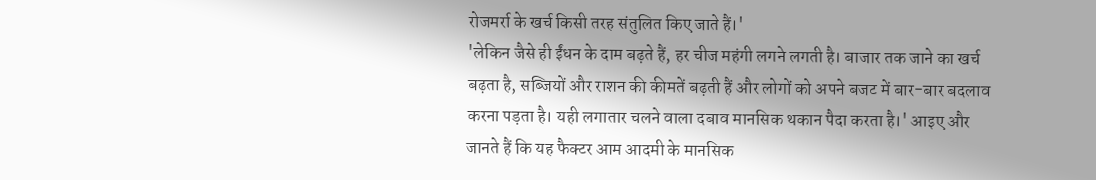रोजमर्रा के खर्च किसी तरह संतुलित किए जाते हैं।'
'लेकिन जैसे ही ईंधन के दाम बढ़ते हैं, हर चीज महंगी लगने लगती है। बाजार तक जाने का खर्च बढ़ता है, सब्जियों और राशन की कीमतें बढ़ती हैं और लोगों को अपने बजट में बार-बार बदलाव करना पड़ता है। यही लगातार चलने वाला दबाव मानसिक थकान पैदा करता है।' आइए और जानते हैं कि यह फैक्टर आम आदमी के मानसिक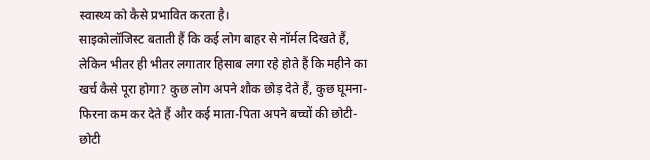स्वास्थ्य को कैसे प्रभावित करता है।
साइकोलॉजिस्ट बताती हैं कि कई लोग बाहर से नॉर्मल दिखते हैं, लेकिन भीतर ही भीतर लगातार हिसाब लगा रहे होते हैं कि महीने का खर्च कैसे पूरा होगा? कुछ लोग अपने शौक छोड़ देते हैं, कुछ घूमना-फिरना कम कर देते हैं और कई माता-पिता अपने बच्चों की छोटी-छोटी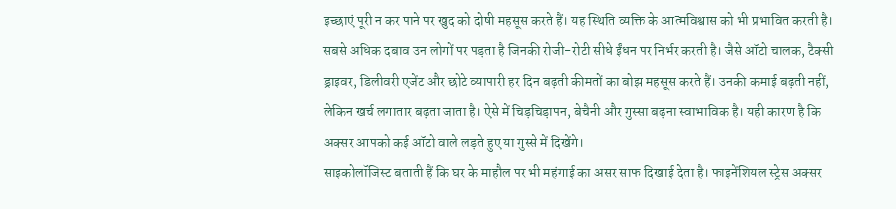इच्छाएं पूरी न कर पाने पर खुद को दोषी महसूस करते हैं। यह स्थिति व्यक्ति के आत्मविश्वास को भी प्रभावित करती है।
सबसे अधिक दबाव उन लोगों पर पड़ता है जिनकी रोजी-रोटी सीधे ईंधन पर निर्भर करती है। जैसे ऑटो चालक, टैक्सी ड्राइवर, डिलीवरी एजेंट और छोटे व्यापारी हर दिन बढ़ती कीमतों का बोझ महसूस करते हैं। उनकी कमाई बढ़ती नहीं, लेकिन खर्च लगातार बढ़ता जाता है। ऐसे में चिड़चिड़ापन, बेचैनी और गुस्सा बढ़ना स्वाभाविक है। यही कारण है कि अक्सर आपको कई ऑटो वाले लड़ते हुए या गुस्से में दिखेंगे।
साइकोलॉजिस्ट बताती हैं कि घर के माहौल पर भी महंगाई का असर साफ दिखाई देता है। फाइनेंशियल स्ट्रेस अक्सर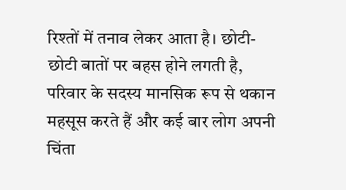रिश्तों में तनाव लेकर आता है। छोटी-छोटी बातों पर बहस होने लगती है, परिवार के सदस्य मानसिक रूप से थकान महसूस करते हैं और कई बार लोग अपनी चिंता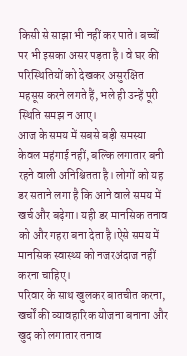किसी से साझा भी नहीं कर पाते। बच्चों पर भी इसका असर पड़ता है। वे घर की परिस्थितियों को देखकर असुरक्षित महसूस करने लगते हैं, भले ही उन्हें पूरी स्थिति समझ न आए।
आज के समय में सबसे बड़ी समस्या केवल महंगाई नहीं, बल्कि लगातार बनी रहने वाली अनिश्चितता है। लोगों को यह डर सताने लगा है कि आने वाले समय में खर्च और बढ़ेगा। यही डर मानसिक तनाव को और गहरा बना देता है।ऐसे समय में मानसिक स्वास्थ्य को नजरअंदाज नहीं करना चाहिए।
परिवार के साथ खुलकर बातचीत करना, खर्चों की व्यावहारिक योजना बनाना और खुद को लगातार तनाव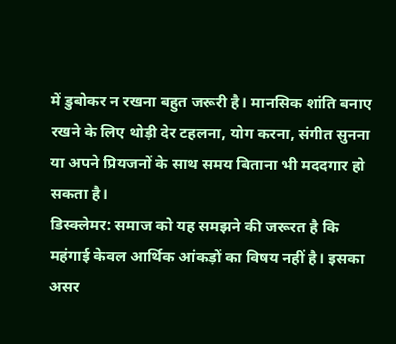में डुबोकर न रखना बहुत जरूरी है। मानसिक शांति बनाए रखने के लिए थोड़ी देर टहलना, योग करना, संगीत सुनना या अपने प्रियजनों के साथ समय बिताना भी मददगार हो सकता है।
डिस्क्लेमर: समाज को यह समझने की जरूरत है कि महंगाई केवल आर्थिक आंकड़ों का विषय नहीं है। इसका असर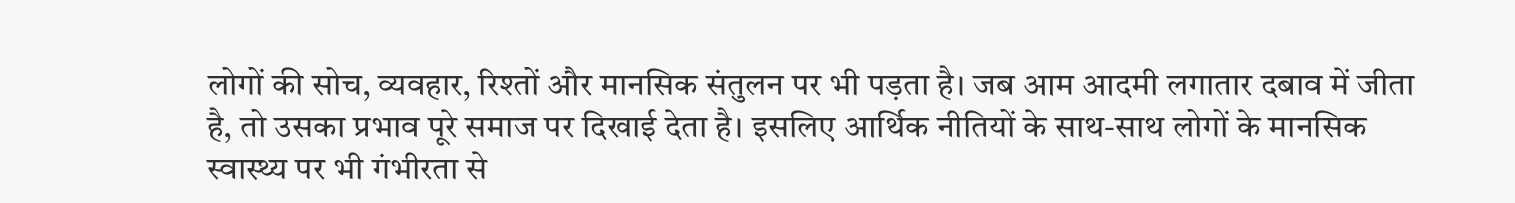लोगों की सोच, व्यवहार, रिश्तों और मानसिक संतुलन पर भी पड़ता है। जब आम आदमी लगातार दबाव में जीता है, तो उसका प्रभाव पूरे समाज पर दिखाई देता है। इसलिए आर्थिक नीतियों के साथ-साथ लोगों के मानसिक स्वास्थ्य पर भी गंभीरता से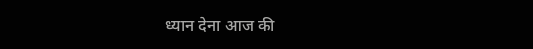ध्यान देना आज की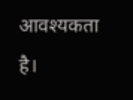आवश्यकता है।